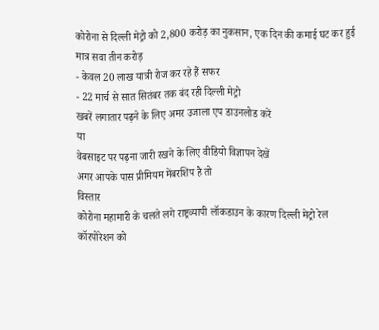कोरोना से दिल्ली मेट्रो को 2,800 करोड़ का नुकसान, एक दिन की कमाई घट कर हुई मात्र सवा तीन करोड़
- केवल 20 लाख यात्री रोज कर रहे हैं सफर
- 22 मार्च से सात सितंबर तक बंद रही दिल्ली मेट्रो
खबरें लगातार पढ़ने के लिए अमर उजाला एप डाउनलोड करें
या
वेबसाइट पर पढ़ना जारी रखने के लिए वीडियो विज्ञापन देखें
अगर आपके पास प्रीमियम मेंबरशिप है तो
विस्तार
कोरोना महामारी के चलते लगे राष्ट्रव्यापी लॉकडाउन के कारण दिल्ली मेट्रो रेल कॉरपोरेशन को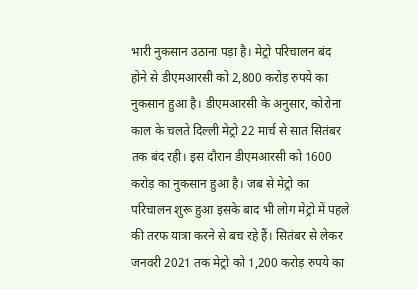भारी नुकसान उठाना पड़ा है। मेट्रो परिचालन बंद होने से डीएमआरसी को 2,800 करोड़ रुपये का नुकसान हुआ है। डीएमआरसी के अनुसार, कोरोना काल के चलते दिल्ली मेट्रो 22 मार्च से सात सितंबर तक बंद रही। इस दौरान डीएमआरसी को 1600 करोड़ का नुकसान हुआ है। जब से मेट्रो का परिचालन शुरू हुआ इसके बाद भी लोग मेट्रो में पहले की तरफ यात्रा करने से बच रहे हैं। सितंबर से लेकर जनवरी 2021 तक मेट्रो को 1,200 करोड़ रुपये का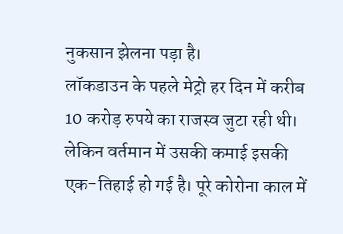नुकसान झेलना पड़ा है।
लॉकडाउन के पहले मेट्रो हर दिन में करीब 10 करोड़ रुपये का राजस्व जुटा रही थी। लेकिन वर्तमान में उसकी कमाई इसकी एक-तिहाई हो गई है। पूरे कोरोना काल में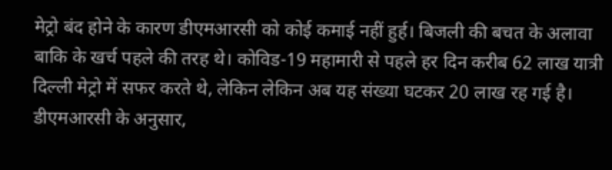मेट्रो बंद होने के कारण डीएमआरसी को कोई कमाई नहीं हुर्ह। बिजली की बचत के अलावा बाकि के खर्च पहले की तरह थे। कोविड-19 महामारी से पहले हर दिन करीब 62 लाख यात्री दिल्ली मेट्रो में सफर करते थे, लेकिन लेकिन अब यह संख्या घटकर 20 लाख रह गई है।
डीएमआरसी के अनुसार,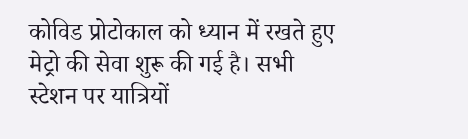कोविड प्रोटोकाल को ध्यान में रखते हुए मेट्रो की सेवा शुरू की गई है। सभी स्टेशन पर यात्रियों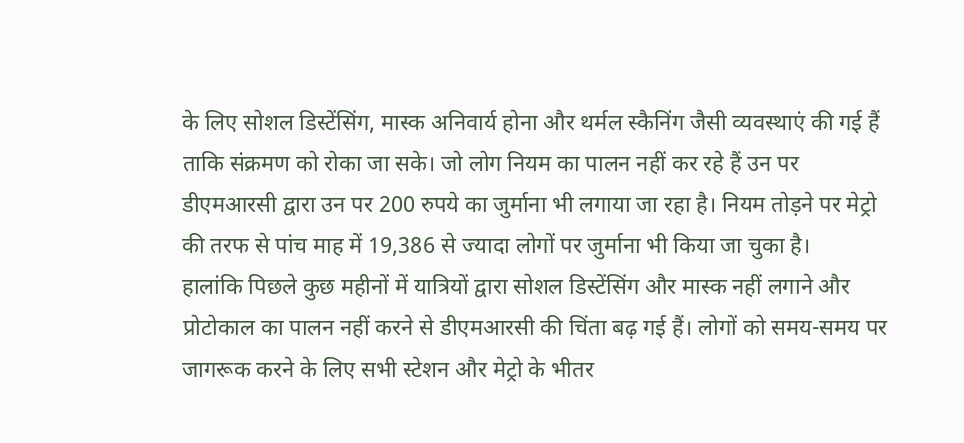के लिए सोशल डिस्टेंसिंग, मास्क अनिवार्य होना और थर्मल स्कैनिंग जैसी व्यवस्थाएं की गई हैं ताकि संक्रमण को रोका जा सके। जो लोग नियम का पालन नहीं कर रहे हैं उन पर डीएमआरसी द्वारा उन पर 200 रुपये का जुर्माना भी लगाया जा रहा है। नियम तोड़ने पर मेट्रो की तरफ से पांच माह में 19,386 से ज्यादा लोगों पर जुर्माना भी किया जा चुका है।
हालांकि पिछले कुछ महीनों में यात्रियों द्वारा सोशल डिस्टेंसिंग और मास्क नहीं लगाने और प्रोटोकाल का पालन नहीं करने से डीएमआरसी की चिंता बढ़ गई हैं। लोगों को समय-समय पर जागरूक करने के लिए सभी स्टेशन और मेट्रो के भीतर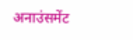अनाउंसमेंट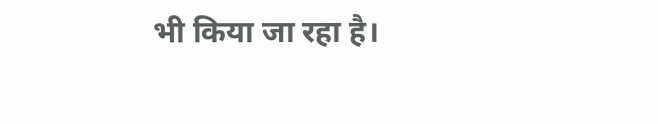भी किया जा रहा है।